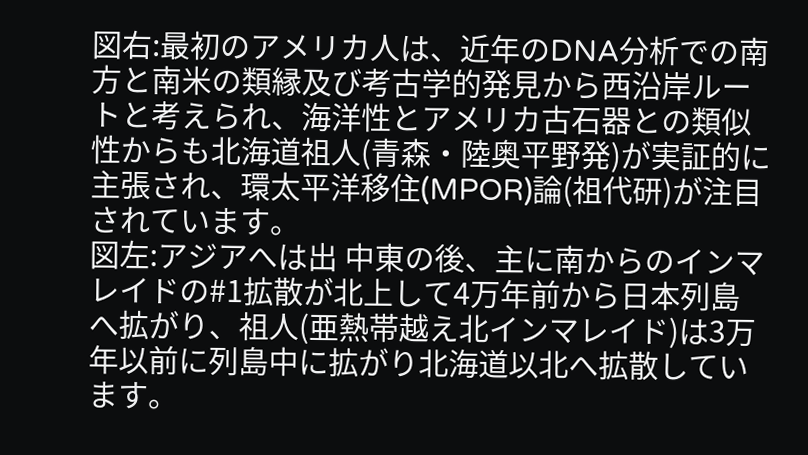図右:最初のアメリカ人は、近年のDNA分析での南方と南米の類縁及び考古学的発見から西沿岸ルートと考えられ、海洋性とアメリカ古石器との類似性からも北海道祖人(青森・陸奥平野発)が実証的に主張され、環太平洋移住(MPOR)論(祖代研)が注目されています。
図左:アジアへは出 中東の後、主に南からのインマレイドの#1拡散が北上して4万年前から日本列島へ拡がり、祖人(亜熱帯越え北インマレイド)は3万年以前に列島中に拡がり北海道以北へ拡散しています。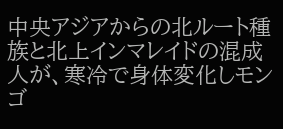中央アジアからの北ルート種族と北上インマレイドの混成人が、寒冷で身体変化しモンゴ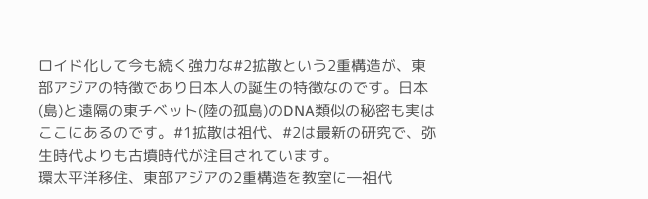ロイド化して今も続く強力な#2拡散という2重構造が、東部アジアの特徴であり日本人の誕生の特徴なのです。日本(島)と遠隔の東チベット(陸の孤島)のDNA類似の秘密も実はここにあるのです。#1拡散は祖代、#2は最新の研究で、弥生時代よりも古墳時代が注目されています。
環太平洋移住、東部アジアの2重構造を教室に―祖代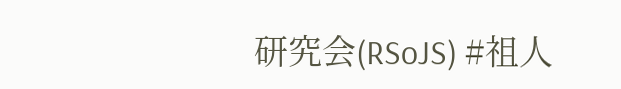研究会(RSoJS) #祖人